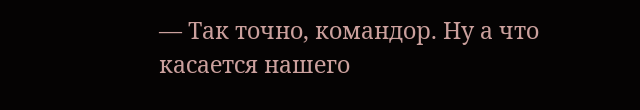— Так точно, командор. Ну а что касается нашего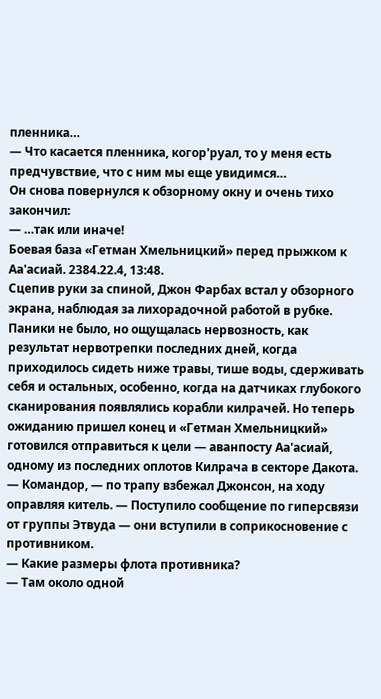пленника…
— Что касается пленника, когор'руал, то у меня есть предчувствие, что с ним мы еще увидимся…
Он снова повернулся к обзорному окну и очень тихо закончил:
— …так или иначе!
Боевая база «Гетман Хмельницкий» перед прыжком к Аа'асиай. 2384.22.4, 13:48.
Сцепив руки за спиной, Джон Фарбах встал у обзорного экрана, наблюдая за лихорадочной работой в рубке. Паники не было, но ощущалась нервозность, как результат нервотрепки последних дней, когда приходилось сидеть ниже травы, тише воды, сдерживать себя и остальных, особенно, когда на датчиках глубокого сканирования появлялись корабли килрачей. Но теперь ожиданию пришел конец и «Гетман Хмельницкий» готовился отправиться к цели — аванпосту Аа'асиай, одному из последних оплотов Килрача в секторе Дакота.
— Командор, — по трапу взбежал Джонсон, на ходу оправляя китель. — Поступило сообщение по гиперсвязи от группы Этвуда — они вступили в соприкосновение с противником.
— Какие размеры флота противника?
— Там около одной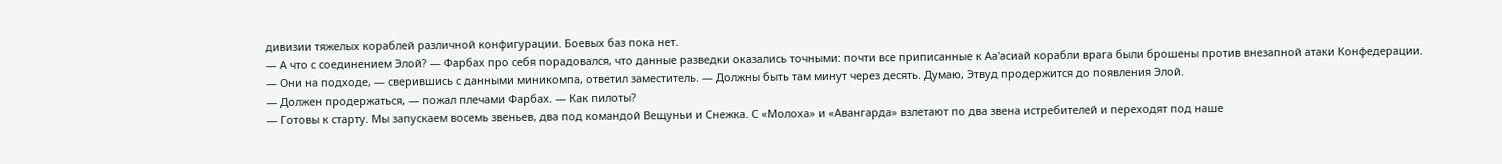дивизии тяжелых кораблей различной конфигурации. Боевых баз пока нет.
— А что с соединением Элой? — Фарбах про себя порадовался, что данные разведки оказались точными: почти все приписанные к Аа'асиай корабли врага были брошены против внезапной атаки Конфедерации.
— Они на подходе, — сверившись с данными миникомпа, ответил заместитель. — Должны быть там минут через десять. Думаю, Этвуд продержится до появления Элой.
— Должен продержаться, — пожал плечами Фарбах. — Как пилоты?
— Готовы к старту. Мы запускаем восемь звеньев, два под командой Вещуньи и Снежка. С «Молоха» и «Авангарда» взлетают по два звена истребителей и переходят под наше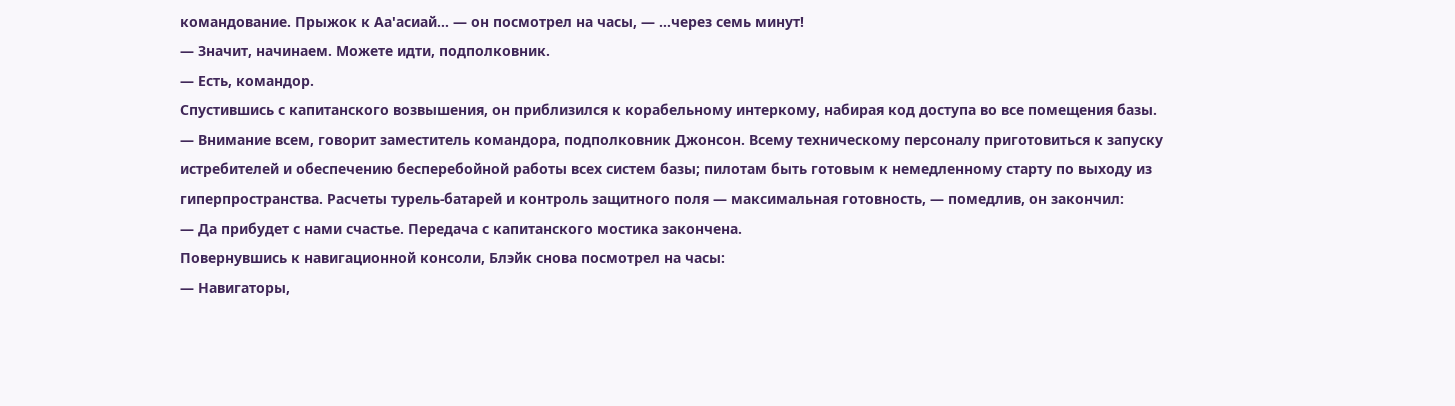командование. Прыжок к Аа'асиай… — он посмотрел на часы, — …через семь минут!
— Значит, начинаем. Можете идти, подполковник.
— Есть, командор.
Спустившись с капитанского возвышения, он приблизился к корабельному интеркому, набирая код доступа во все помещения базы.
— Внимание всем, говорит заместитель командора, подполковник Джонсон. Всему техническому персоналу приготовиться к запуску истребителей и обеспечению бесперебойной работы всех систем базы; пилотам быть готовым к немедленному старту по выходу из гиперпространства. Расчеты турель-батарей и контроль защитного поля — максимальная готовность, — помедлив, он закончил:
— Да прибудет с нами счастье. Передача с капитанского мостика закончена.
Повернувшись к навигационной консоли, Блэйк снова посмотрел на часы:
— Навигаторы,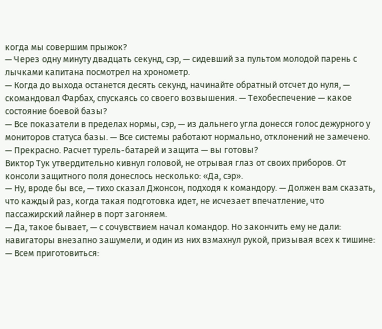когда мы совершим прыжок?
— Через одну минуту двадцать секунд, сэр, — сидевший за пультом молодой парень с лычками капитана посмотрел на хронометр.
— Когда до выхода останется десять секунд, начинайте обратный отсчет до нуля, — скомандовал Фарбах, спускаясь со своего возвышения. — Техобеспечение — какое состояние боевой базы?
— Все показатели в пределах нормы, сэр, — из дальнего угла донесся голос дежурного у мониторов статуса базы. — Все системы работают нормально, отклонений не замечено.
— Прекрасно. Расчет турель-батарей и защита — вы готовы?
Виктор Тук утвердительно кивнул головой, не отрывая глаз от своих приборов. От консоли защитного поля донеслось несколько: «Да, сэр».
— Ну, вроде бы все, — тихо сказал Джонсон, подходя к командору. — Должен вам сказать, что каждый раз, когда такая подготовка идет, не исчезает впечатление, что пассажирский лайнер в порт загоняем.
— Да, такое бывает, — с сочувствием начал командор. Но закончить ему не дали: навигаторы внезапно зашумели, и один из них взмахнул рукой, призывая всех к тишине:
— Всем приготовиться: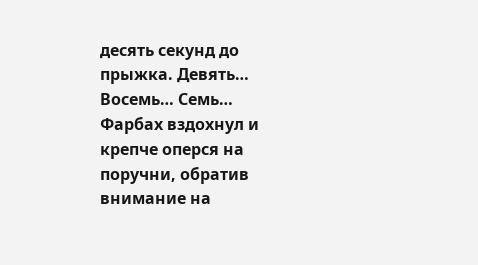десять секунд до прыжка. Девять… Восемь… Семь…
Фарбах вздохнул и крепче оперся на поручни, обратив внимание на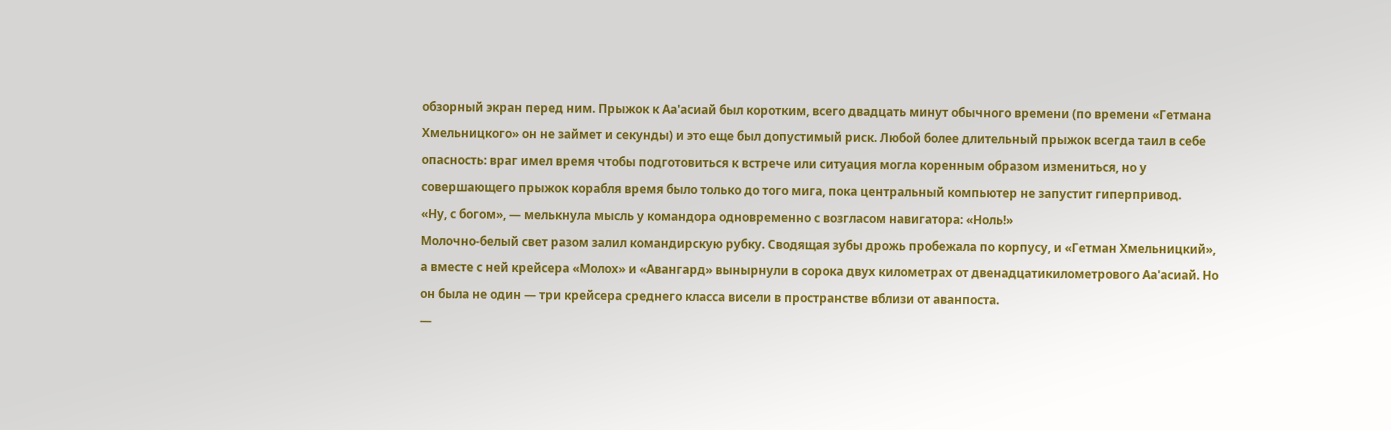обзорный экран перед ним. Прыжок к Аа'асиай был коротким, всего двадцать минут обычного времени (по времени «Гетмана Хмельницкого» он не займет и секунды) и это еще был допустимый риск. Любой более длительный прыжок всегда таил в себе опасность: враг имел время чтобы подготовиться к встрече или ситуация могла коренным образом измениться, но у совершающего прыжок корабля время было только до того мига, пока центральный компьютер не запустит гиперпривод.
«Ну, с богом», — мелькнула мысль у командора одновременно с возгласом навигатора: «Ноль!»
Молочно-белый свет разом залил командирскую рубку. Сводящая зубы дрожь пробежала по корпусу, и «Гетман Хмельницкий», а вместе с ней крейсера «Молох» и «Авангард» вынырнули в сорока двух километрах от двенадцатикилометрового Аа'асиай. Но он была не один — три крейсера среднего класса висели в пространстве вблизи от аванпоста.
—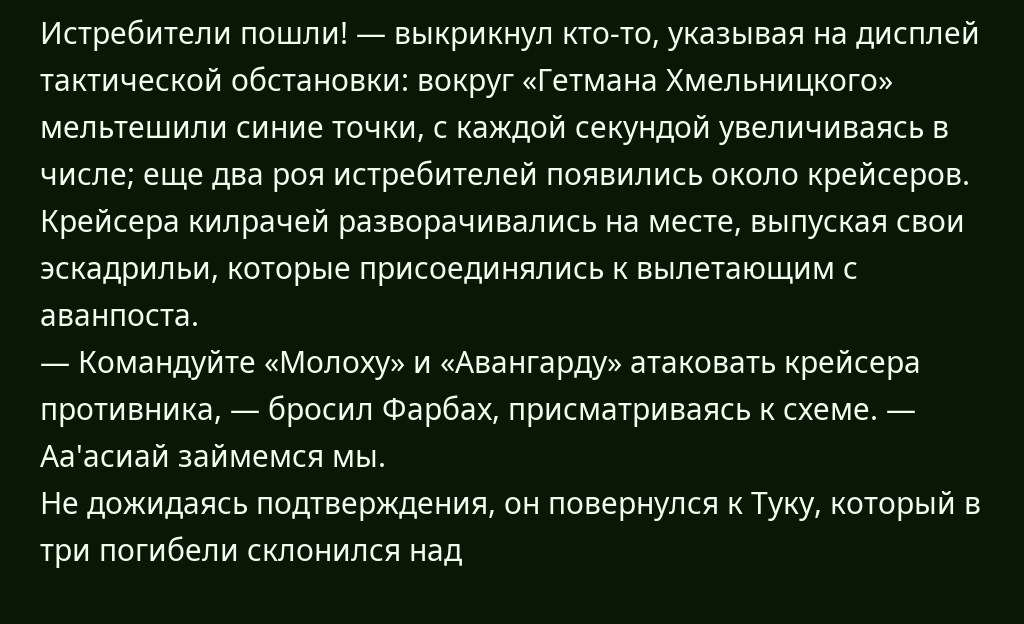Истребители пошли! — выкрикнул кто-то, указывая на дисплей тактической обстановки: вокруг «Гетмана Хмельницкого» мельтешили синие точки, с каждой секундой увеличиваясь в числе; еще два роя истребителей появились около крейсеров. Крейсера килрачей разворачивались на месте, выпуская свои эскадрильи, которые присоединялись к вылетающим с аванпоста.
— Командуйте «Молоху» и «Авангарду» атаковать крейсера противника, — бросил Фарбах, присматриваясь к схеме. — Аа'асиай займемся мы.
Не дожидаясь подтверждения, он повернулся к Туку, который в три погибели склонился над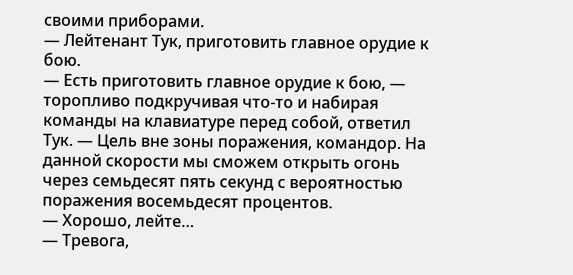своими приборами.
— Лейтенант Тук, приготовить главное орудие к бою.
— Есть приготовить главное орудие к бою, — торопливо подкручивая что-то и набирая команды на клавиатуре перед собой, ответил Тук. — Цель вне зоны поражения, командор. На данной скорости мы сможем открыть огонь через семьдесят пять секунд с вероятностью поражения восемьдесят процентов.
— Хорошо, лейте…
— Тревога,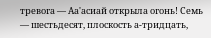тревога — Аа'асиай открыла огонь! Семь — шестьдесят, плоскость а-тридцать,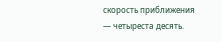скорость приближения — четыреста десять.